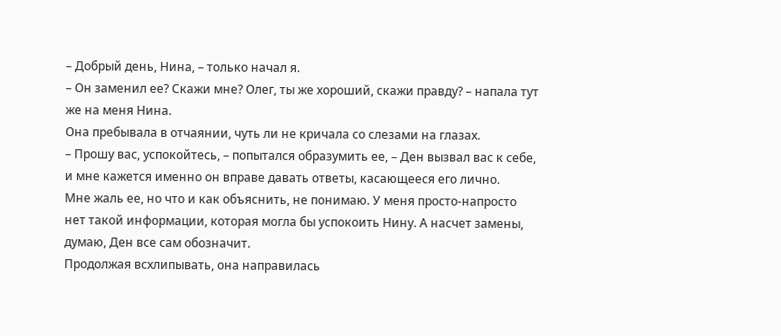– Добрый день, Нина, – только начал я.
– Он заменил ее? Скажи мне? Олег, ты же хороший, скажи правду? – напала тут же на меня Нина.
Она пребывала в отчаянии, чуть ли не кричала со слезами на глазах.
– Прошу вас, успокойтесь, – попытался образумить ее, – Ден вызвал вас к себе, и мне кажется именно он вправе давать ответы, касающееся его лично.
Мне жаль ее, но что и как объяснить, не понимаю. У меня просто-напросто нет такой информации, которая могла бы успокоить Нину. А насчет замены, думаю, Ден все сам обозначит.
Продолжая всхлипывать, она направилась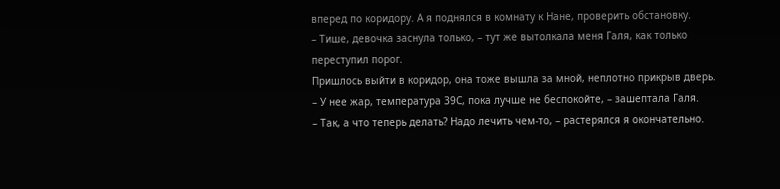вперед по коридору. А я поднялся в комнату к Нане, проверить обстановку.
– Тише, девочка заснула только, – тут же вытолкала меня Галя, как только переступил порог.
Пришлось выйти в коридор, она тоже вышла за мной, неплотно прикрыв дверь.
– У нее жар, температура 39С, пока лучше не беспокойте, – зашептала Галя.
– Так, а что теперь делать? Надо лечить чем-то, – растерялся я окончательно.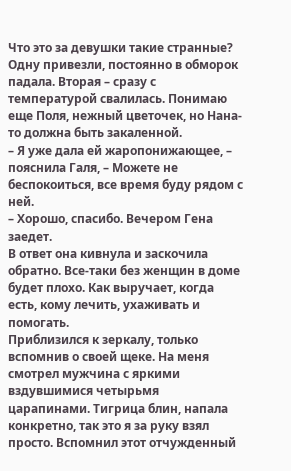Что это за девушки такие странные? Одну привезли, постоянно в обморок падала. Вторая – сразу с температурой свалилась. Понимаю еще Поля, нежный цветочек, но Нана-то должна быть закаленной.
– Я уже дала ей жаропонижающее, – пояснила Галя, – Можете не беспокоиться, все время буду рядом с ней.
– Хорошо, спасибо. Вечером Гена заедет.
В ответ она кивнула и заскочила обратно. Все-таки без женщин в доме будет плохо. Как выручает, когда есть, кому лечить, ухаживать и помогать.
Приблизился к зеркалу, только вспомнив о своей щеке. На меня смотрел мужчина с яркими вздувшимися четырьмя царапинами. Тигрица блин, напала конкретно, так это я за руку взял просто. Вспомнил этот отчужденный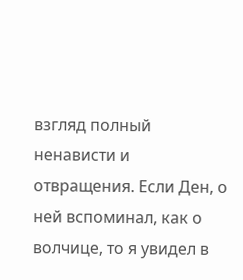взгляд полный ненависти и отвращения. Если Ден, о ней вспоминал, как о волчице, то я увидел в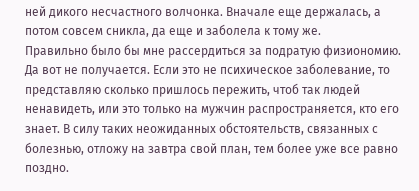ней дикого несчастного волчонка. Вначале еще держалась, а потом совсем сникла, да еще и заболела к тому же.
Правильно было бы мне рассердиться за подратую физиономию. Да вот не получается. Если это не психическое заболевание, то представляю сколько пришлось пережить, чтоб так людей ненавидеть, или это только на мужчин распространяется, кто его знает. В силу таких неожиданных обстоятельств, связанных с болезнью, отложу на завтра свой план, тем более уже все равно поздно.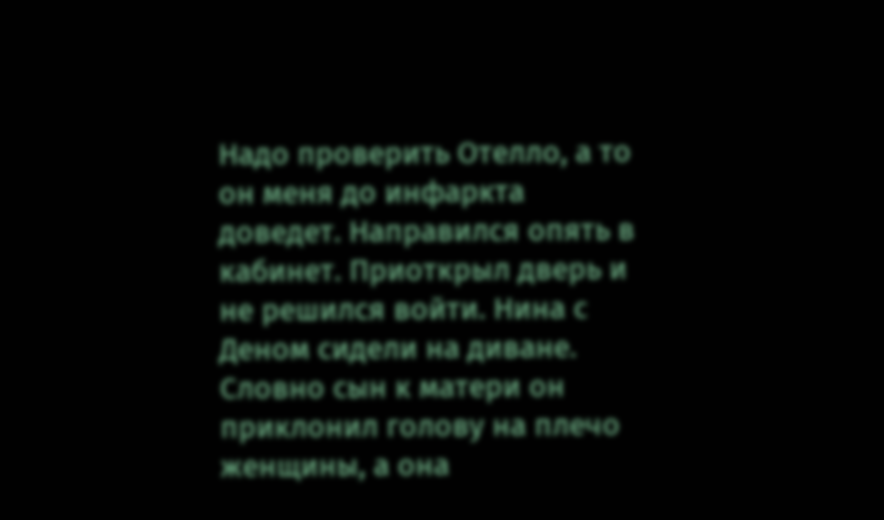Надо проверить Отелло, а то он меня до инфаркта доведет. Направился опять в кабинет. Приоткрыл дверь и не решился войти. Нина с Деном сидели на диване. Словно сын к матери он приклонил голову на плечо женщины, а она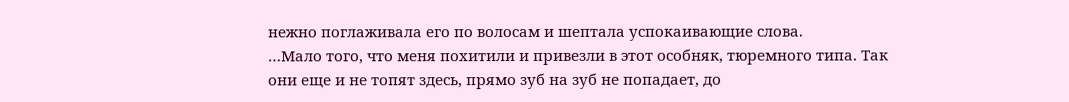нежно поглаживала его по волосам и шептала успокаивающие слова.
…Мало того, что меня похитили и привезли в этот особняк, тюремного типа. Так они еще и не топят здесь, прямо зуб на зуб не попадает, до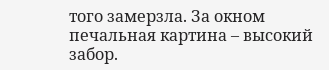того замерзла. За окном печальная картина – высокий забор.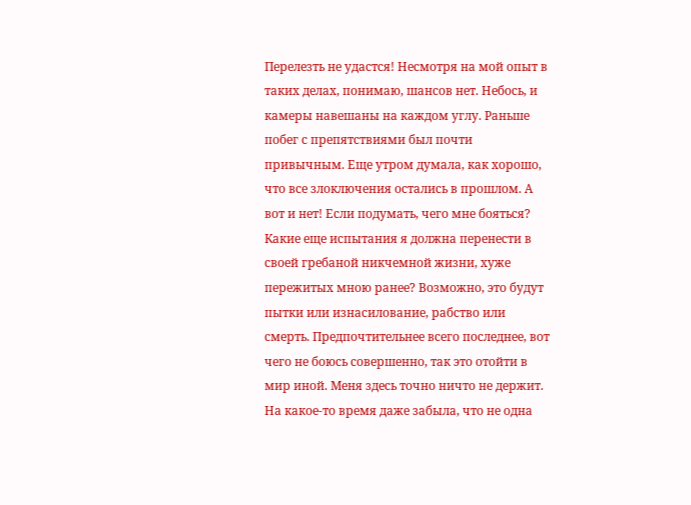Перелезть не удастся! Несмотря на мой опыт в таких делах, понимаю, шансов нет. Небось, и камеры навешаны на каждом углу. Раньше побег с препятствиями был почти привычным. Еще утром думала, как хорошо, что все злоключения остались в прошлом. А вот и нет! Если подумать, чего мне бояться? Какие еще испытания я должна перенести в своей гребаной никчемной жизни, хуже пережитых мною ранее? Возможно, это будут пытки или изнасилование, рабство или смерть. Предпочтительнее всего последнее, вот чего не боюсь совершенно, так это отойти в мир иной. Меня здесь точно ничто не держит.
На какое-то время даже забыла, что не одна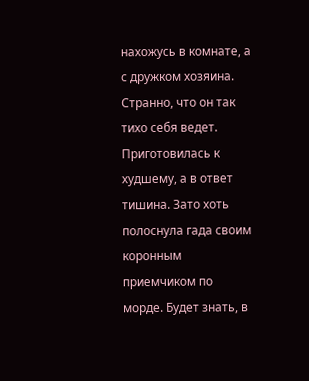нахожусь в комнате, а с дружком хозяина. Странно, что он так тихо себя ведет. Приготовилась к худшему, а в ответ тишина. Зато хоть полоснула гада своим коронным приемчиком по морде. Будет знать, в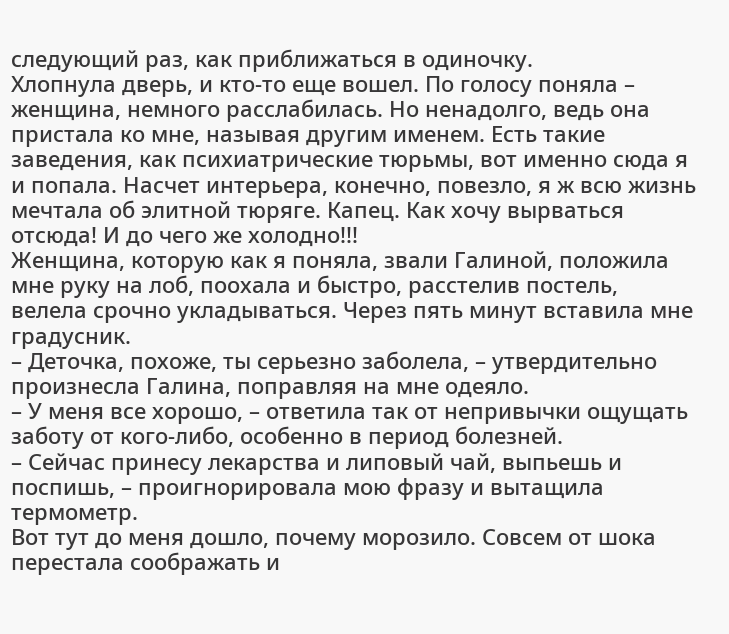следующий раз, как приближаться в одиночку.
Хлопнула дверь, и кто-то еще вошел. По голосу поняла – женщина, немного расслабилась. Но ненадолго, ведь она пристала ко мне, называя другим именем. Есть такие заведения, как психиатрические тюрьмы, вот именно сюда я и попала. Насчет интерьера, конечно, повезло, я ж всю жизнь мечтала об элитной тюряге. Капец. Как хочу вырваться отсюда! И до чего же холодно!!!
Женщина, которую как я поняла, звали Галиной, положила мне руку на лоб, поохала и быстро, расстелив постель, велела срочно укладываться. Через пять минут вставила мне градусник.
– Деточка, похоже, ты серьезно заболела, – утвердительно произнесла Галина, поправляя на мне одеяло.
– У меня все хорошо, – ответила так от непривычки ощущать заботу от кого-либо, особенно в период болезней.
– Сейчас принесу лекарства и липовый чай, выпьешь и поспишь, – проигнорировала мою фразу и вытащила термометр.
Вот тут до меня дошло, почему морозило. Совсем от шока перестала соображать и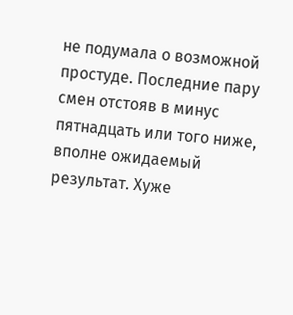не подумала о возможной простуде. Последние пару смен отстояв в минус пятнадцать или того ниже, вполне ожидаемый результат. Хуже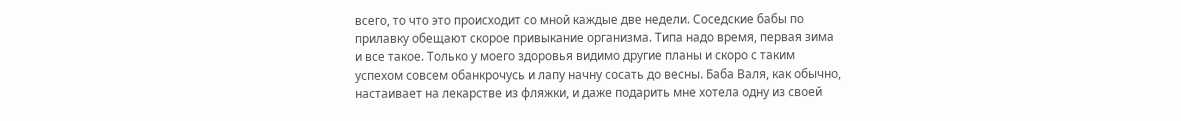всего, то что это происходит со мной каждые две недели. Соседские бабы по прилавку обещают скорое привыкание организма. Типа надо время, первая зима и все такое. Только у моего здоровья видимо другие планы и скоро с таким успехом совсем обанкрочусь и лапу начну сосать до весны. Баба Валя, как обычно, настаивает на лекарстве из фляжки, и даже подарить мне хотела одну из своей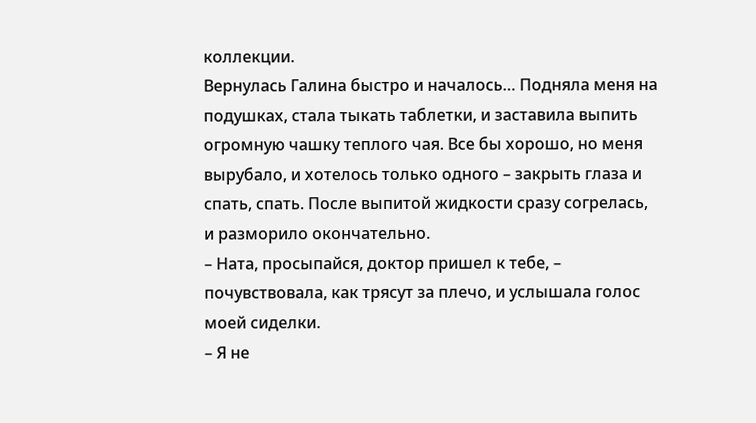коллекции.
Вернулась Галина быстро и началось… Подняла меня на подушках, стала тыкать таблетки, и заставила выпить огромную чашку теплого чая. Все бы хорошо, но меня вырубало, и хотелось только одного – закрыть глаза и спать, спать. После выпитой жидкости сразу согрелась, и разморило окончательно.
– Ната, просыпайся, доктор пришел к тебе, – почувствовала, как трясут за плечо, и услышала голос моей сиделки.
– Я не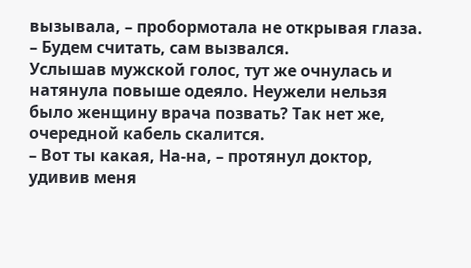вызывала, – пробормотала не открывая глаза.
– Будем считать, сам вызвался.
Услышав мужской голос, тут же очнулась и натянула повыше одеяло. Неужели нельзя было женщину врача позвать? Так нет же, очередной кабель скалится.
– Вот ты какая, На-на, – протянул доктор, удивив меня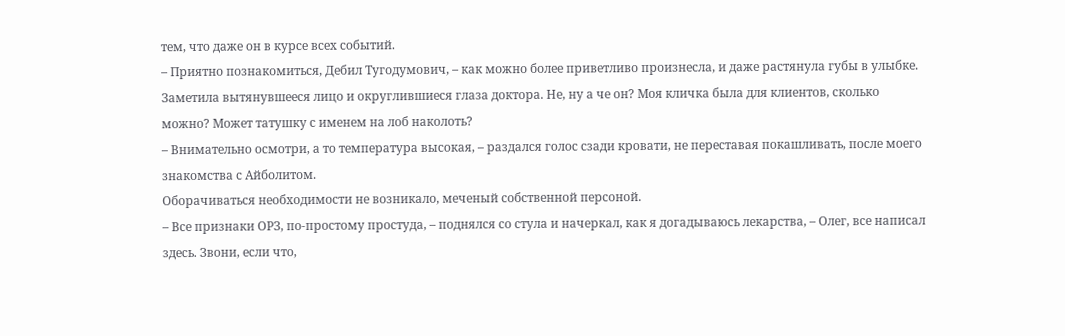тем, что даже он в курсе всех событий.
– Приятно познакомиться, Дебил Тугодумович, – как можно более приветливо произнесла, и даже растянула губы в улыбке.
Заметила вытянувшееся лицо и округлившиеся глаза доктора. Не, ну а че он? Моя кличка была для клиентов, сколько можно? Может татушку с именем на лоб наколоть?
– Внимательно осмотри, а то температура высокая, – раздался голос сзади кровати, не переставая покашливать, после моего знакомства с Айболитом.
Оборачиваться необходимости не возникало, меченый собственной персоной.
– Все признаки ОРЗ, по-простому простуда, – поднялся со стула и начеркал, как я догадываюсь лекарства, – Олег, все написал здесь. Звони, если что,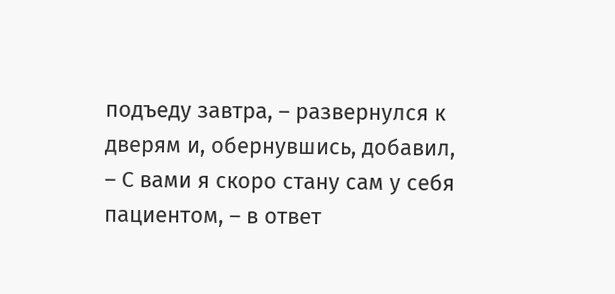подъеду завтра, – развернулся к дверям и, обернувшись, добавил, – С вами я скоро стану сам у себя пациентом, – в ответ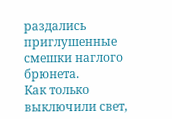раздались приглушенные смешки наглого брюнета.
Как только выключили свет,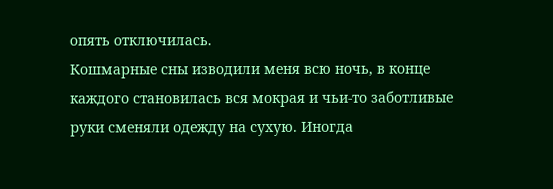опять отключилась.
Кошмарные сны изводили меня всю ночь, в конце каждого становилась вся мокрая и чьи-то заботливые руки сменяли одежду на сухую. Иногда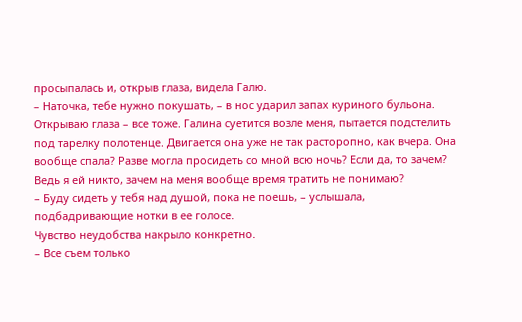просыпалась и, открыв глаза, видела Галю.
– Наточка, тебе нужно покушать, – в нос ударил запах куриного бульона.
Открываю глаза – все тоже. Галина суетится возле меня, пытается подстелить под тарелку полотенце. Двигается она уже не так расторопно, как вчера. Она вообще спала? Разве могла просидеть со мной всю ночь? Если да, то зачем? Ведь я ей никто, зачем на меня вообще время тратить не понимаю?
– Буду сидеть у тебя над душой, пока не поешь, – услышала, подбадривающие нотки в ее голосе.
Чувство неудобства накрыло конкретно.
– Все съем только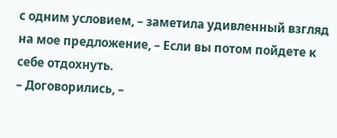с одним условием, – заметила удивленный взгляд на мое предложение, – Если вы потом пойдете к себе отдохнуть.
– Договорились, –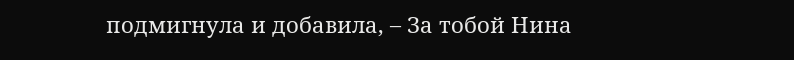подмигнула и добавила, – За тобой Нина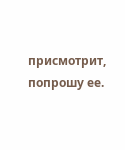присмотрит, попрошу ее.